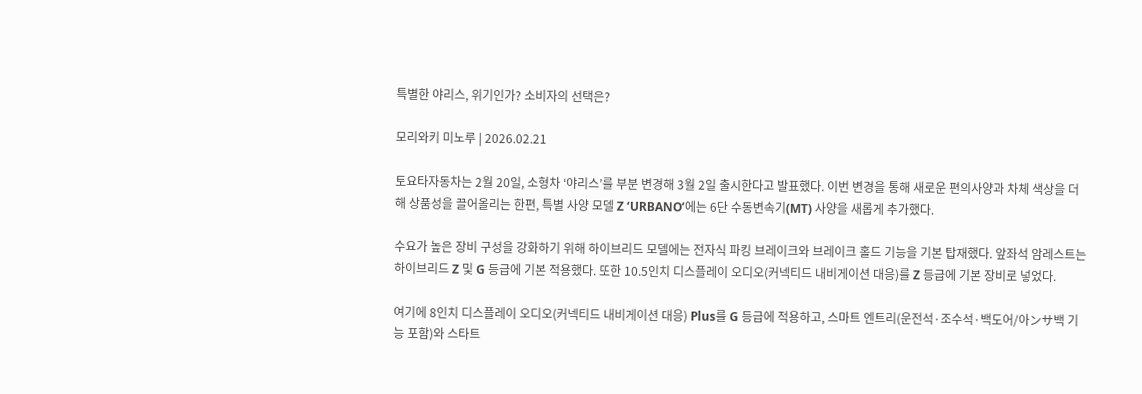특별한 야리스, 위기인가? 소비자의 선택은?

모리와키 미노루 | 2026.02.21

토요타자동차는 2월 20일, 소형차 ‘야리스’를 부분 변경해 3월 2일 출시한다고 발표했다. 이번 변경을 통해 새로운 편의사양과 차체 색상을 더해 상품성을 끌어올리는 한편, 특별 사양 모델 Z ‘URBANO’에는 6단 수동변속기(MT) 사양을 새롭게 추가했다.

수요가 높은 장비 구성을 강화하기 위해 하이브리드 모델에는 전자식 파킹 브레이크와 브레이크 홀드 기능을 기본 탑재했다. 앞좌석 암레스트는 하이브리드 Z 및 G 등급에 기본 적용했다. 또한 10.5인치 디스플레이 오디오(커넥티드 내비게이션 대응)를 Z 등급에 기본 장비로 넣었다.

여기에 8인치 디스플레이 오디오(커넥티드 내비게이션 대응) Plus를 G 등급에 적용하고, 스마트 엔트리(운전석·조수석·백도어/아ンサ백 기능 포함)와 스타트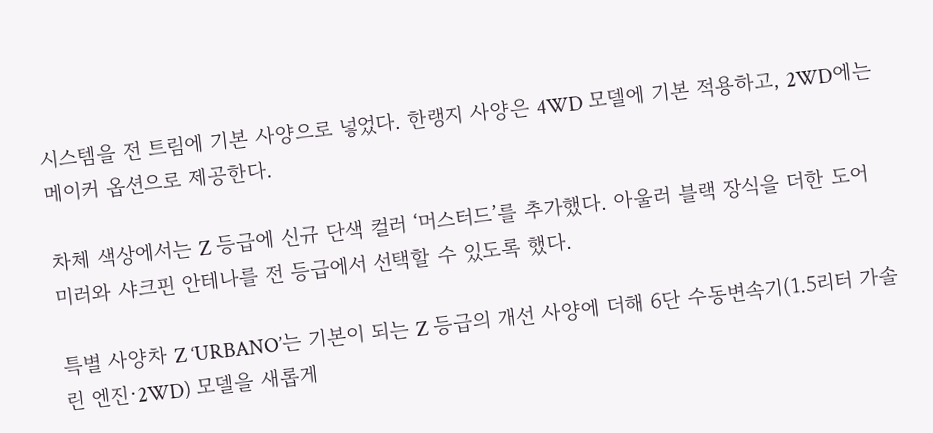시스템을 전 트림에 기본 사양으로 넣었다. 한랭지 사양은 4WD 모델에 기본 적용하고, 2WD에는 메이커 옵션으로 제공한다.

차체 색상에서는 Z 등급에 신규 단색 컬러 ‘머스터드’를 추가했다. 아울러 블랙 장식을 더한 도어 미러와 샤크핀 안테나를 전 등급에서 선택할 수 있도록 했다.

특별 사양차 Z ‘URBANO’는 기본이 되는 Z 등급의 개선 사양에 더해 6단 수동변속기(1.5리터 가솔린 엔진·2WD) 모델을 새롭게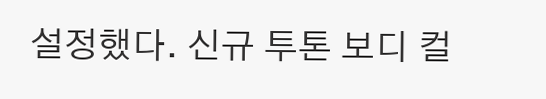설정했다. 신규 투톤 보디 컬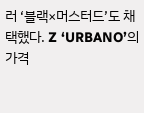러 ‘블랙×머스터드’도 채택했다. Z ‘URBANO’의 가격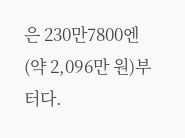은 230만7800엔(약 2,096만 원)부터다.